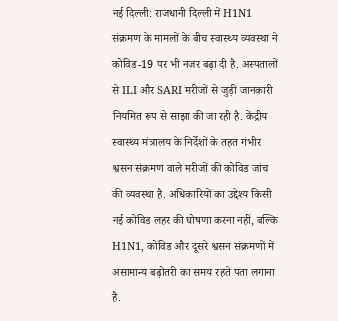नई दिल्ली: राजधानी दिल्ली में H1N1 संक्रमण के मामलों के बीच स्वास्थ्य व्यवस्था ने कोविड-19 पर भी नजर बढ़ा दी है. अस्पतालों से ILI और SARI मरीजों से जुड़ी जानकारी नियमित रूप से साझा की जा रही है. केंद्रीय स्वास्थ्य मंत्रालय के निर्देशों के तहत गंभीर श्वसन संक्रमण वाले मरीजों की कोविड जांच की व्यवस्था है. अधिकारियों का उद्देश्य किसी नई कोविड लहर की घोषणा करना नहीं, बल्कि H1N1, कोविड और दूसरे श्वसन संक्रमणों में असामान्य बढ़ोतरी का समय रहते पता लगाना है.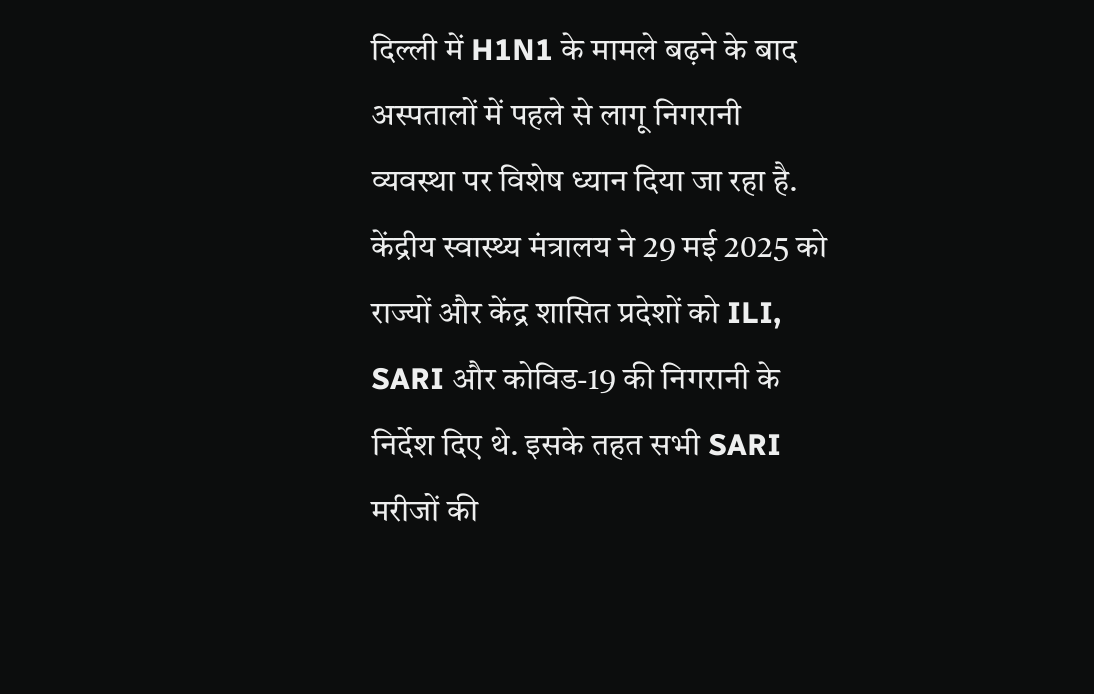दिल्ली में H1N1 के मामले बढ़ने के बाद अस्पतालों में पहले से लागू निगरानी व्यवस्था पर विशेष ध्यान दिया जा रहा है. केंद्रीय स्वास्थ्य मंत्रालय ने 29 मई 2025 को राज्यों और केंद्र शासित प्रदेशों को ILI, SARI और कोविड-19 की निगरानी के निर्देश दिए थे. इसके तहत सभी SARI मरीजों की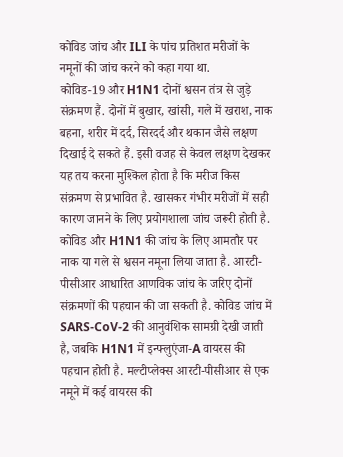कोविड जांच और ILI के पांच प्रतिशत मरीजों के नमूनों की जांच करने को कहा गया था.
कोविड-19 और H1N1 दोनों श्वसन तंत्र से जुड़े संक्रमण हैं. दोनों में बुखार, खांसी, गले में खराश, नाक बहना, शरीर में दर्द, सिरदर्द और थकान जैसे लक्षण दिखाई दे सकते हैं. इसी वजह से केवल लक्षण देखकर यह तय करना मुश्किल होता है कि मरीज किस संक्रमण से प्रभावित है. खासकर गंभीर मरीजों में सही कारण जानने के लिए प्रयोगशाला जांच जरूरी होती है.
कोविड और H1N1 की जांच के लिए आमतौर पर नाक या गले से श्वसन नमूना लिया जाता है. आरटी-पीसीआर आधारित आणविक जांच के जरिए दोनों संक्रमणों की पहचान की जा सकती है. कोविड जांच में SARS-CoV-2 की आनुवंशिक सामग्री देखी जाती है, जबकि H1N1 में इन्फ्लुएंजा-A वायरस की पहचान होती है. मल्टीप्लेक्स आरटी-पीसीआर से एक नमूने में कई वायरस की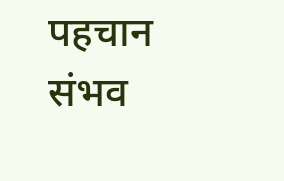पहचान संभव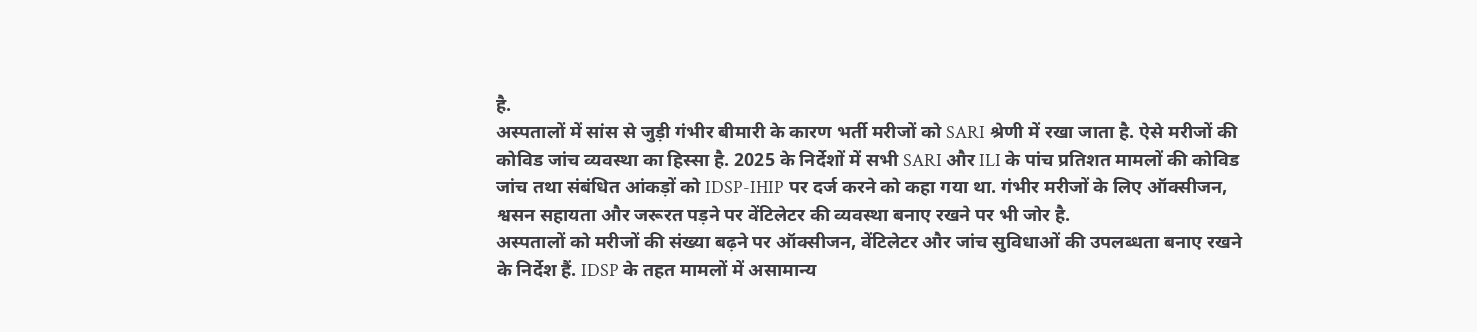है.
अस्पतालों में सांस से जुड़ी गंभीर बीमारी के कारण भर्ती मरीजों को SARI श्रेणी में रखा जाता है. ऐसे मरीजों की कोविड जांच व्यवस्था का हिस्सा है. 2025 के निर्देशों में सभी SARI और ILI के पांच प्रतिशत मामलों की कोविड जांच तथा संबंधित आंकड़ों को IDSP-IHIP पर दर्ज करने को कहा गया था. गंभीर मरीजों के लिए ऑक्सीजन, श्वसन सहायता और जरूरत पड़ने पर वेंटिलेटर की व्यवस्था बनाए रखने पर भी जोर है.
अस्पतालों को मरीजों की संख्या बढ़ने पर ऑक्सीजन, वेंटिलेटर और जांच सुविधाओं की उपलब्धता बनाए रखने के निर्देश हैं. IDSP के तहत मामलों में असामान्य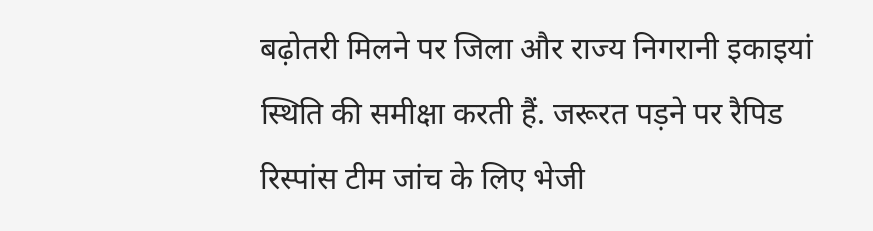बढ़ोतरी मिलने पर जिला और राज्य निगरानी इकाइयां स्थिति की समीक्षा करती हैं. जरूरत पड़ने पर रैपिड रिस्पांस टीम जांच के लिए भेजी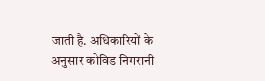जाती है. अधिकारियों के अनुसार कोविड निगरानी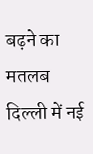बढ़ने का मतलब दिल्ली में नई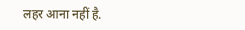लहर आना नहीं है.